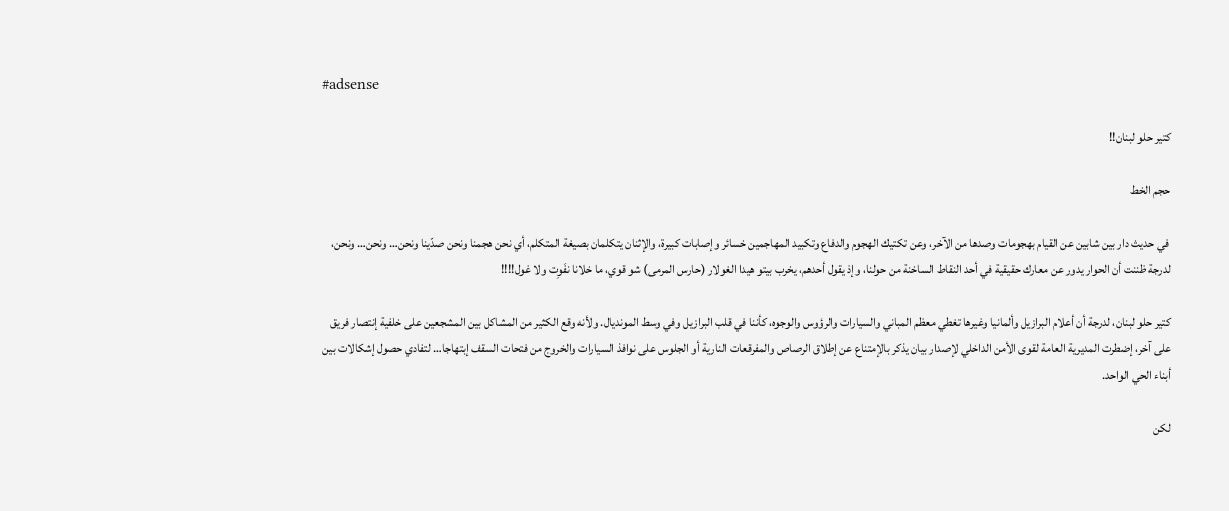#adsense

كتير حلو لبنان!!

حجم الخط

 في حديث دار بين شابين عن القيام بهجومات وصدها من الآخر، وعن تكتيك الهجوم والدفاع وتكبيد المهاجمين خسائر وإصابات كبيرة، والإثنان يتكلمان بصيغة المتكلم، أي نحن هجمنا ونحن صدّينا ونحن… ونحن… ونحن، لدرجة ظننت أن الحوار يدور عن معارك حقيقية في أحد النقاط الساخنة من حولنا، وإذ يقول أحدهم، يخرب بيتو هيدا الغولار (حارس المرمى) شو قوي، ما خلانا نفَوِت ولا غول!!!!

كتير حلو لبنان، لدرجة أن أعلام البرازيل وألمانيا وغيرها تغطي معظم المباني والسيارات والرؤوس والوجوه، كأننا في قلب البرازيل وفي وسط المونديال. ولأنه وقع الكثير من المشاكل بين المشجعين على خلفية إنتصار فريق على آخر، إضطرت المديرية العامة لقوى الأمن الداخلي لإصدار بيان يذكر بالإمتناع عن إطلاق الرصاص والمفرقعات النارية أو الجلوس على نوافذ السيارات والخروج من فتحات السقف إبتهاجا… لتفادي حصول إشكالات بين أبناء الحي الواحد.

لكن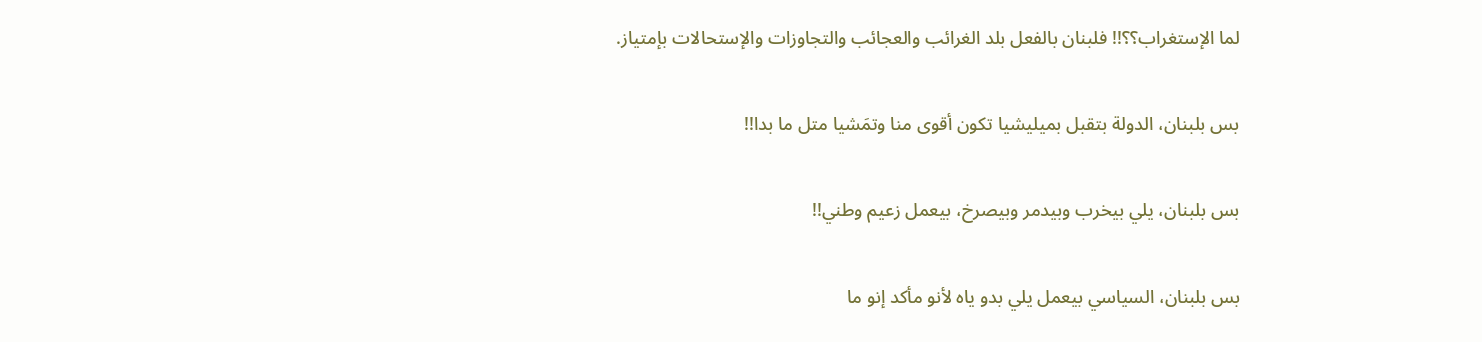لما الإستغراب؟؟!! فلبنان بالفعل بلد الغرائب والعجائب والتجاوزات والإستحالات بإمتياز.

بس بلبنان، الدولة بتقبل بميليشيا تكون أقوى منا وتمَشيا متل ما بدا!!

بس بلبنان، يلي بيخرب وبيدمر وبيصرخ، بيعمل زعيم وطني!!

بس بلبنان، السياسي بيعمل يلي بدو ياه لأنو مأكد إنو ما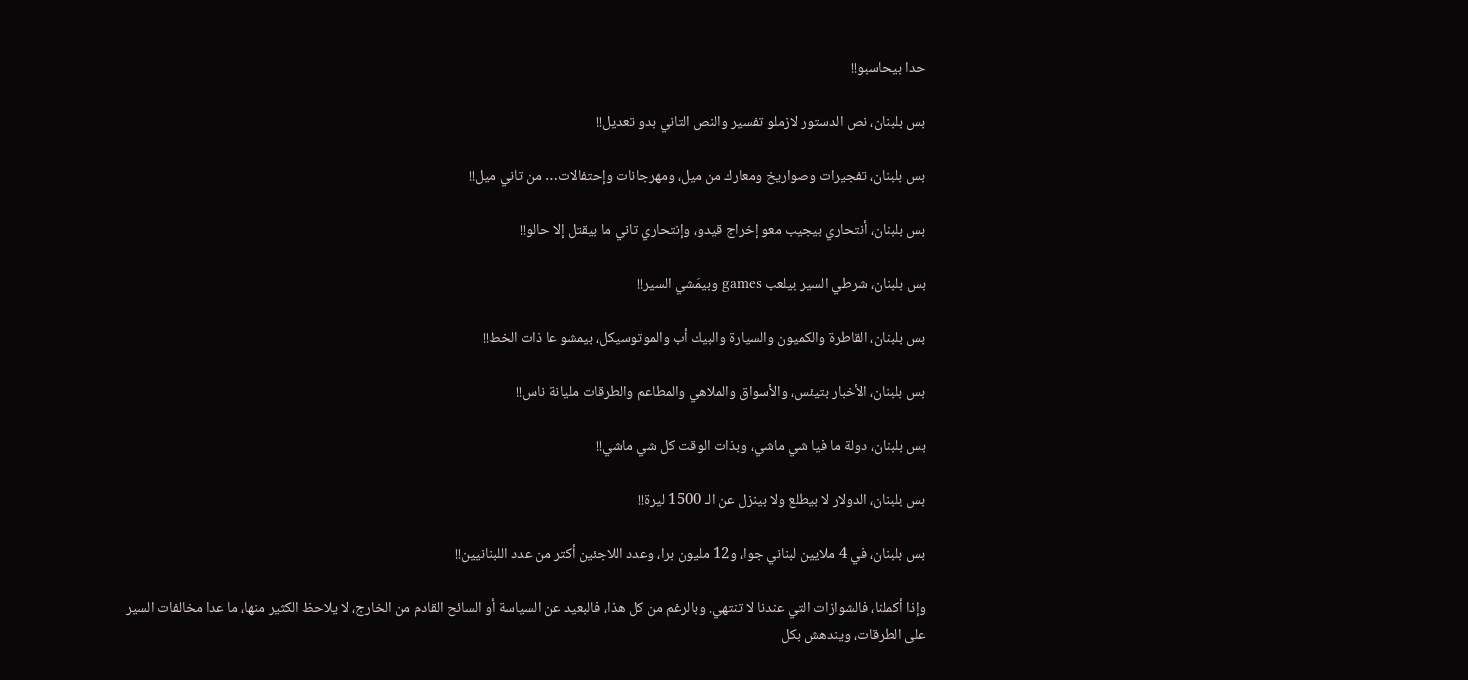حدا بيحاسبو!!

بس بلبنان، نص الدستور لازملو تفسير والنص التاني بدو تعديل!!

بس بلبنان، تفجيرات وصواريخ ومعارك من ميل، ومهرجانات وإحتفالات… من تاني ميل!!

بس بلبنان، أنتحاري بيجيب معو إخراج قيدو، وإنتحاري تاني ما بيقتل إلا حالو!!

بس بلبنان، شرطي السير بيلعب games وبيمَشي السير!!

بس بلبنان، القاطرة والكميون والسيارة والبيك أب والموتوسيكل، بيمشو عا ذات الخط!!

بس بلبنان، الأخبار بتيئس، والأسواق والملاهي والمطاعم والطرقات مليانة ناس!!

بس بلبنان، دولة ما فيا شي ماشي، وبذات الوقت كل شي ماشي!!

بس بلبنان، الدولار لا بيطلع ولا بينزل عن الـ 1500 ليرة!!

بس بلبنان، في 4 ملايين لبناني جوا، و12 مليون برا، وعدد اللاجئين أكتر من عدد اللبنانيين!!

وإذا أكملنا، فالشوازات التي عندنا لا تنتهي. وبالرغم من كل هذا، فالبعيد عن السياسة أو السائح القادم من الخارج، لا يلاحظ الكثير منها، ما عدا مخالفات السير على الطرقات، ويندهش بكل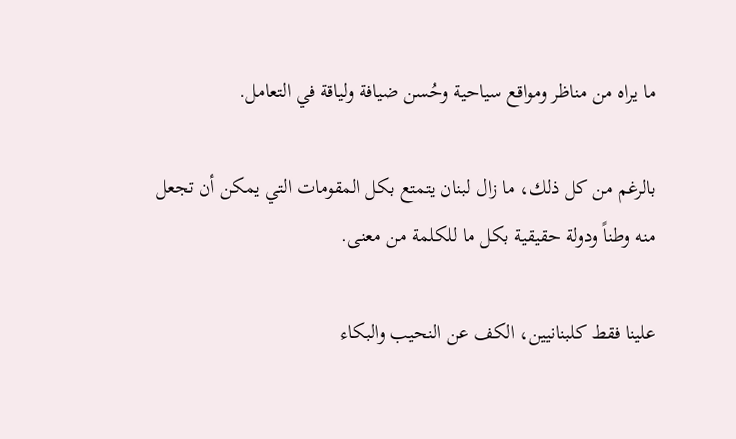ما يراه من مناظر ومواقع سياحية وحُسن ضيافة ولياقة في التعامل.

بالرغم من كل ذلك، ما زال لبنان يتمتع بكل المقومات التي يمكن أن تجعل منه وطناً ودولة حقيقية بكل ما للكلمة من معنى.

علينا فقط كلبنانيين، الكف عن النحيب والبكاء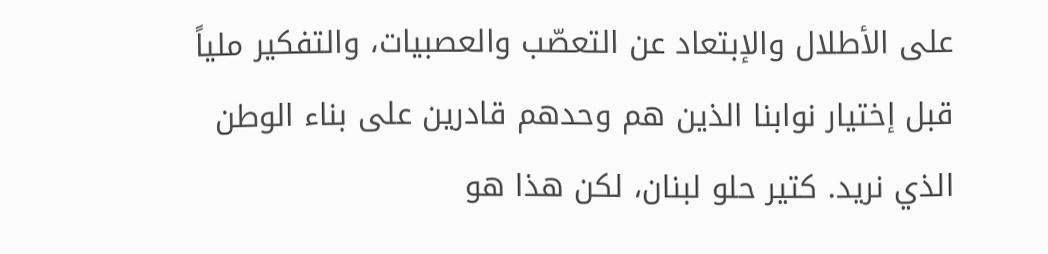على الأطلال والإبتعاد عن التعصّب والعصبيات، والتفكير ملياً قبل إختيار نوابنا الذين هم وحدهم قادرين على بناء الوطن الذي نريد. كتير حلو لبنان، لكن هذا هو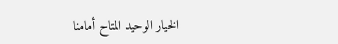الخيار الوحيد المتاح أمامنا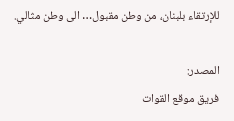للإرتقاء بلبنان، من وطن مقبول… الى وطن مثالي.

المصدر:
فريق موقع القوات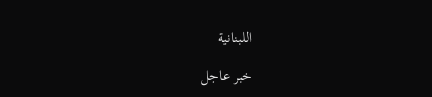اللبنانية

خبر عاجل